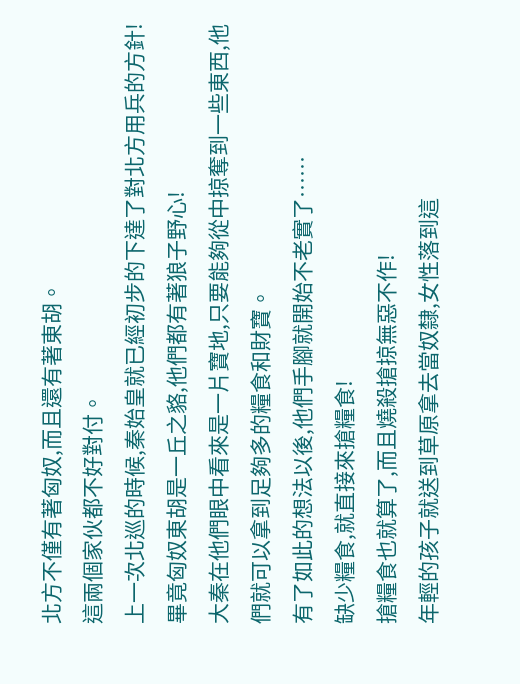北方不僅有著匈奴,而且還有著東胡。
這兩個家伙都不好對付。
上一次北巡的時候,秦始皇就已經初步的下達了對北方用兵的方針!
畢竟匈奴東胡是一丘之貉,他們都有著狼子野心!
大秦在他們眼中看來是一片寶地,只要能夠從中掠奪到一些東西,他們就可以拿到足夠多的糧食和財寶。
有了如此的想法以後,他們手腳就開始不老實了……
缺少糧食,就直接來搶糧食!
搶糧食也就算了,而且燒殺搶掠無惡不作!
年輕的孩子就送到草原拿去當奴隸,女性落到這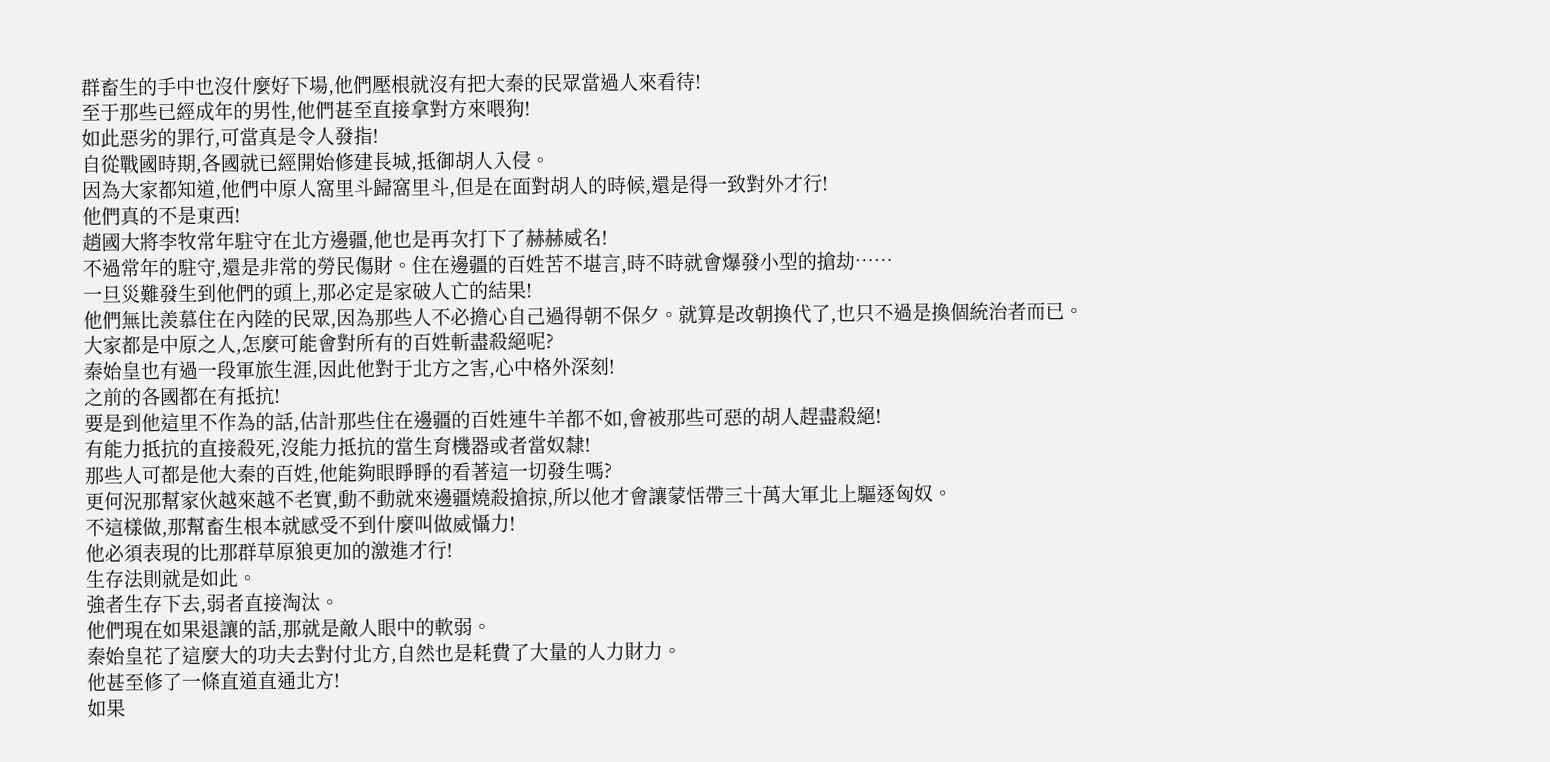群畜生的手中也沒什麼好下場,他們壓根就沒有把大秦的民眾當過人來看待!
至于那些已經成年的男性,他們甚至直接拿對方來喂狗!
如此惡劣的罪行,可當真是令人發指!
自從戰國時期,各國就已經開始修建長城,抵御胡人入侵。
因為大家都知道,他們中原人窩里斗歸窩里斗,但是在面對胡人的時候,還是得一致對外才行!
他們真的不是東西!
趙國大將李牧常年駐守在北方邊疆,他也是再次打下了赫赫威名!
不過常年的駐守,還是非常的勞民傷財。住在邊疆的百姓苦不堪言,時不時就會爆發小型的搶劫……
一旦災難發生到他們的頭上,那必定是家破人亡的結果!
他們無比羨慕住在內陸的民眾,因為那些人不必擔心自己過得朝不保夕。就算是改朝換代了,也只不過是換個統治者而已。
大家都是中原之人,怎麼可能會對所有的百姓斬盡殺絕呢?
秦始皇也有過一段軍旅生涯,因此他對于北方之害,心中格外深刻!
之前的各國都在有抵抗!
要是到他這里不作為的話,估計那些住在邊疆的百姓連牛羊都不如,會被那些可惡的胡人趕盡殺絕!
有能力抵抗的直接殺死,沒能力抵抗的當生育機器或者當奴隸!
那些人可都是他大秦的百姓,他能夠眼睜睜的看著這一切發生嗎?
更何況那幫家伙越來越不老實,動不動就來邊疆燒殺搶掠,所以他才會讓蒙恬帶三十萬大軍北上驅逐匈奴。
不這樣做,那幫畜生根本就感受不到什麼叫做威懾力!
他必須表現的比那群草原狼更加的激進才行!
生存法則就是如此。
強者生存下去,弱者直接淘汰。
他們現在如果退讓的話,那就是敵人眼中的軟弱。
秦始皇花了這麼大的功夫去對付北方,自然也是耗費了大量的人力財力。
他甚至修了一條直道直通北方!
如果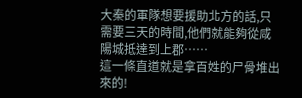大秦的軍隊想要援助北方的話,只需要三天的時間,他們就能夠從咸陽城抵達到上郡……
這一條直道就是拿百姓的尸骨堆出來的!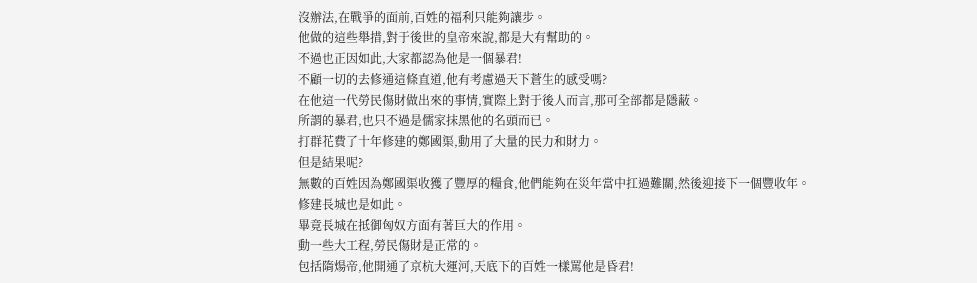沒辦法,在戰爭的面前,百姓的福利只能夠讓步。
他做的這些舉措,對于後世的皇帝來說,都是大有幫助的。
不過也正因如此,大家都認為他是一個暴君!
不顧一切的去修通這條直道,他有考慮過天下蒼生的感受嗎?
在他這一代勞民傷財做出來的事情,實際上對于後人而言,那可全部都是隱蔽。
所謂的暴君,也只不過是儒家抹黑他的名頭而已。
打群花費了十年修建的鄭國渠,動用了大量的民力和財力。
但是結果呢?
無數的百姓因為鄭國渠收獲了豐厚的糧食,他們能夠在災年當中扛過難關,然後迎接下一個豐收年。
修建長城也是如此。
畢竟長城在抵御匈奴方面有著巨大的作用。
動一些大工程,勞民傷財是正常的。
包括隋煬帝,他開通了京杭大運河,天底下的百姓一樣罵他是昏君!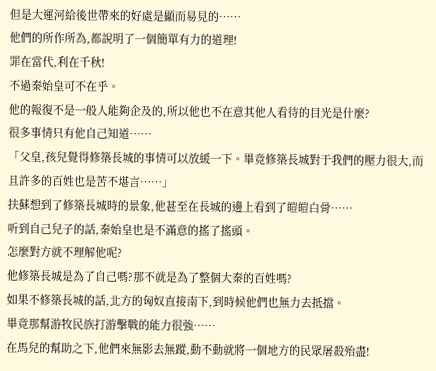但是大運河給後世帶來的好處是顯而易見的……
他們的所作所為,都說明了一個簡單有力的道理!
罪在當代,利在千秋!
不過秦始皇可不在乎。
他的報復不是一般人能夠企及的,所以他也不在意其他人看待的目光是什麼?
很多事情只有他自己知道……
「父皇,孩兒覺得修築長城的事情可以放緩一下。畢竟修築長城對于我們的壓力很大,而且許多的百姓也是苦不堪言……」
扶蘇想到了修築長城時的景象,他甚至在長城的邊上看到了皚皚白骨……
听到自己兒子的話,秦始皇也是不滿意的搖了搖頭。
怎麼對方就不理解他呢?
他修築長城是為了自己嗎?那不就是為了整個大秦的百姓嗎?
如果不修築長城的話,北方的匈奴直接南下,到時候他們也無力去抵擋。
畢竟那幫游牧民族打游擊戰的能力很強……
在馬兒的幫助之下,他們來無影去無蹤,動不動就將一個地方的民眾屠殺殆盡!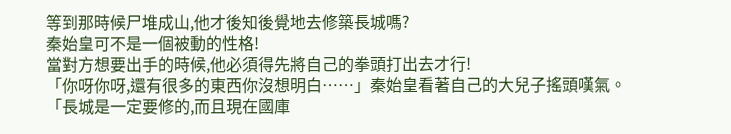等到那時候尸堆成山,他才後知後覺地去修築長城嗎?
秦始皇可不是一個被動的性格!
當對方想要出手的時候,他必須得先將自己的拳頭打出去才行!
「你呀你呀,還有很多的東西你沒想明白……」秦始皇看著自己的大兒子搖頭嘆氣。
「長城是一定要修的,而且現在國庫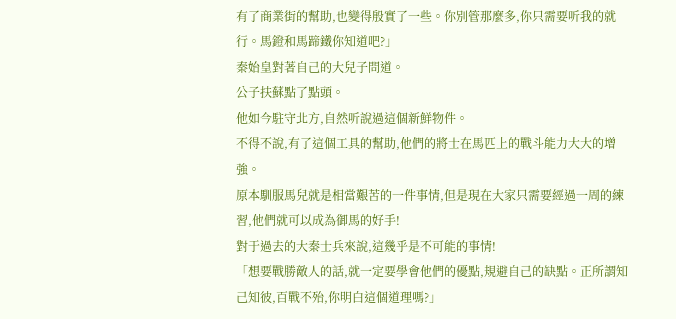有了商業街的幫助,也變得殷實了一些。你別管那麼多,你只需要听我的就行。馬鐙和馬蹄鐵你知道吧?」
秦始皇對著自己的大兒子問道。
公子扶蘇點了點頭。
他如今駐守北方,自然听說過這個新鮮物件。
不得不說,有了這個工具的幫助,他們的將士在馬匹上的戰斗能力大大的增強。
原本馴服馬兒就是相當艱苦的一件事情,但是現在大家只需要經過一周的練習,他們就可以成為御馬的好手!
對于過去的大秦士兵來說,這幾乎是不可能的事情!
「想要戰勝敵人的話,就一定要學會他們的優點,規避自己的缺點。正所謂知己知彼,百戰不殆,你明白這個道理嗎?」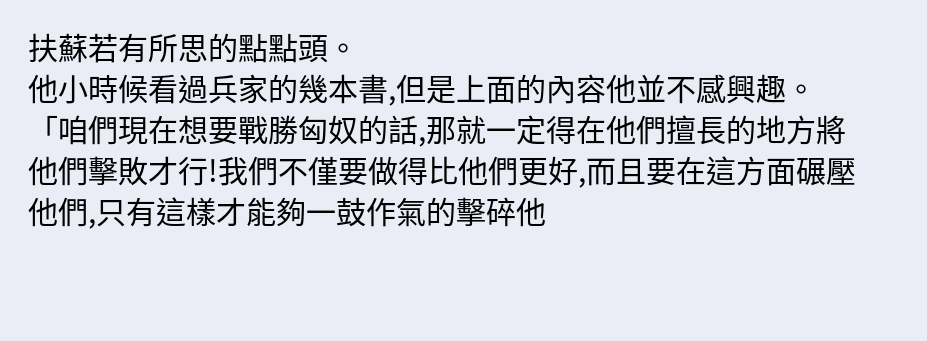扶蘇若有所思的點點頭。
他小時候看過兵家的幾本書,但是上面的內容他並不感興趣。
「咱們現在想要戰勝匈奴的話,那就一定得在他們擅長的地方將他們擊敗才行!我們不僅要做得比他們更好,而且要在這方面碾壓他們,只有這樣才能夠一鼓作氣的擊碎他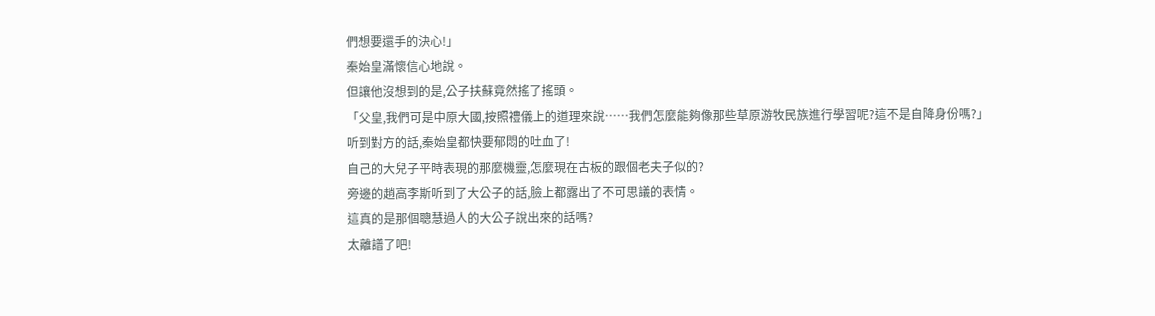們想要還手的決心!」
秦始皇滿懷信心地說。
但讓他沒想到的是,公子扶蘇竟然搖了搖頭。
「父皇,我們可是中原大國,按照禮儀上的道理來說……我們怎麼能夠像那些草原游牧民族進行學習呢?這不是自降身份嗎?」
听到對方的話,秦始皇都快要郁悶的吐血了!
自己的大兒子平時表現的那麼機靈,怎麼現在古板的跟個老夫子似的?
旁邊的趙高李斯听到了大公子的話,臉上都露出了不可思議的表情。
這真的是那個聰慧過人的大公子說出來的話嗎?
太離譜了吧!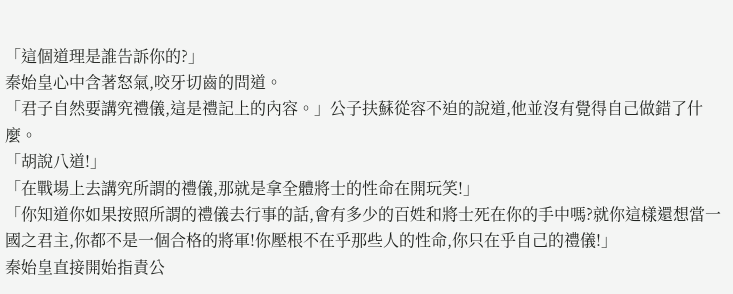「這個道理是誰告訴你的?」
秦始皇心中含著怒氣,咬牙切齒的問道。
「君子自然要講究禮儀,這是禮記上的內容。」公子扶蘇從容不迫的說道,他並沒有覺得自己做錯了什麼。
「胡說八道!」
「在戰場上去講究所謂的禮儀,那就是拿全體將士的性命在開玩笑!」
「你知道你如果按照所謂的禮儀去行事的話,會有多少的百姓和將士死在你的手中嗎?就你這樣還想當一國之君主,你都不是一個合格的將軍!你壓根不在乎那些人的性命,你只在乎自己的禮儀!」
秦始皇直接開始指責公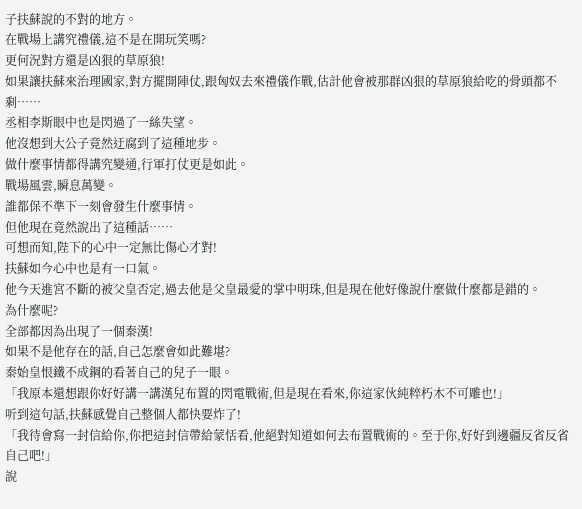子扶蘇說的不對的地方。
在戰場上講究禮儀,這不是在開玩笑嗎?
更何況對方還是凶狠的草原狼!
如果讓扶蘇來治理國家,對方擺開陣仗,跟匈奴去來禮儀作戰,估計他會被那群凶狠的草原狼給吃的骨頭都不剩……
丞相李斯眼中也是閃過了一絲失望。
他沒想到大公子竟然迂腐到了這種地步。
做什麼事情都得講究變通,行軍打仗更是如此。
戰場風雲,瞬息萬變。
誰都保不準下一刻會發生什麼事情。
但他現在竟然說出了這種話……
可想而知,陛下的心中一定無比傷心才對!
扶蘇如今心中也是有一口氣。
他今天進宮不斷的被父皇否定,過去他是父皇最愛的掌中明珠,但是現在他好像說什麼做什麼都是錯的。
為什麼呢?
全部都因為出現了一個秦漢!
如果不是他存在的話,自己怎麼會如此難堪?
秦始皇恨鐵不成鋼的看著自己的兒子一眼。
「我原本還想跟你好好講一講漢兒布置的閃電戰術,但是現在看來,你這家伙純粹朽木不可雕也!」
听到這句話,扶蘇感覺自己整個人都快要炸了!
「我待會寫一封信給你,你把這封信帶給蒙恬看,他絕對知道如何去布置戰術的。至于你,好好到邊疆反省反省自己吧!」
說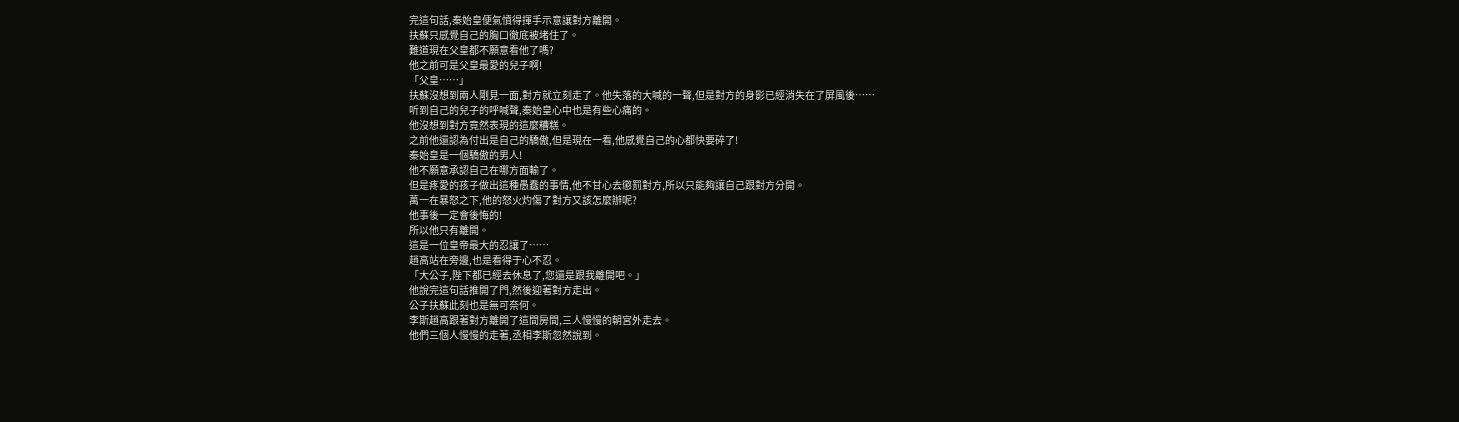完這句話,秦始皇便氣憤得揮手示意讓對方離開。
扶蘇只感覺自己的胸口徹底被堵住了。
難道現在父皇都不願意看他了嗎?
他之前可是父皇最愛的兒子啊!
「父皇……」
扶蘇沒想到兩人剛見一面,對方就立刻走了。他失落的大喊的一聲,但是對方的身影已經消失在了屏風後……
听到自己的兒子的呼喊聲,秦始皇心中也是有些心痛的。
他沒想到對方竟然表現的這麼糟糕。
之前他還認為付出是自己的驕傲,但是現在一看,他感覺自己的心都快要碎了!
秦始皇是一個驕傲的男人!
他不願意承認自己在哪方面輸了。
但是疼愛的孩子做出這種愚蠢的事情,他不甘心去懲罰對方,所以只能夠讓自己跟對方分開。
萬一在暴怒之下,他的怒火灼傷了對方又該怎麼辦呢?
他事後一定會後悔的!
所以他只有離開。
這是一位皇帝最大的忍讓了……
趙高站在旁邊,也是看得于心不忍。
「大公子,陛下都已經去休息了,您還是跟我離開吧。」
他說完這句話推開了門,然後迎著對方走出。
公子扶蘇此刻也是無可奈何。
李斯趙高跟著對方離開了這間房間,三人慢慢的朝宮外走去。
他們三個人慢慢的走著,丞相李斯忽然說到。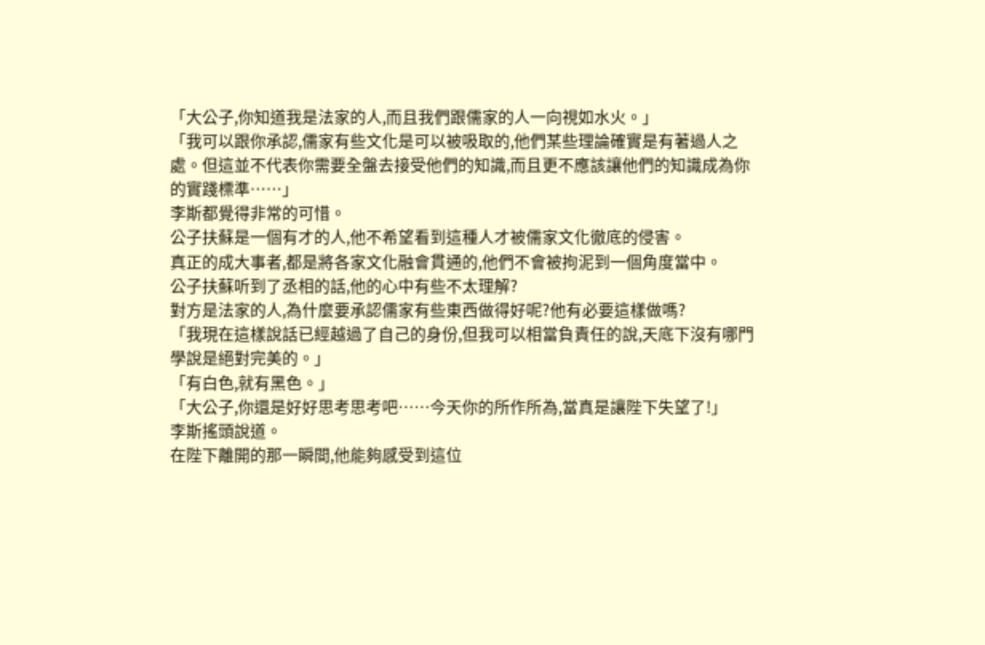「大公子,你知道我是法家的人,而且我們跟儒家的人一向視如水火。」
「我可以跟你承認,儒家有些文化是可以被吸取的,他們某些理論確實是有著過人之處。但這並不代表你需要全盤去接受他們的知識,而且更不應該讓他們的知識成為你的實踐標準……」
李斯都覺得非常的可惜。
公子扶蘇是一個有才的人,他不希望看到這種人才被儒家文化徹底的侵害。
真正的成大事者,都是將各家文化融會貫通的,他們不會被拘泥到一個角度當中。
公子扶蘇听到了丞相的話,他的心中有些不太理解?
對方是法家的人,為什麼要承認儒家有些東西做得好呢?他有必要這樣做嗎?
「我現在這樣說話已經越過了自己的身份,但我可以相當負責任的說,天底下沒有哪門學說是絕對完美的。」
「有白色,就有黑色。」
「大公子,你還是好好思考思考吧……今天你的所作所為,當真是讓陛下失望了!」
李斯搖頭說道。
在陛下離開的那一瞬間,他能夠感受到這位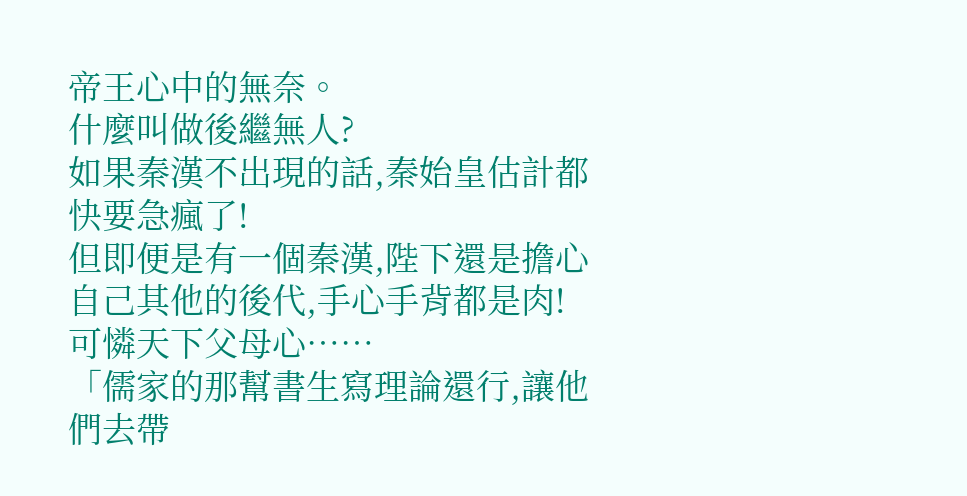帝王心中的無奈。
什麼叫做後繼無人?
如果秦漢不出現的話,秦始皇估計都快要急瘋了!
但即便是有一個秦漢,陛下還是擔心自己其他的後代,手心手背都是肉!
可憐天下父母心……
「儒家的那幫書生寫理論還行,讓他們去帶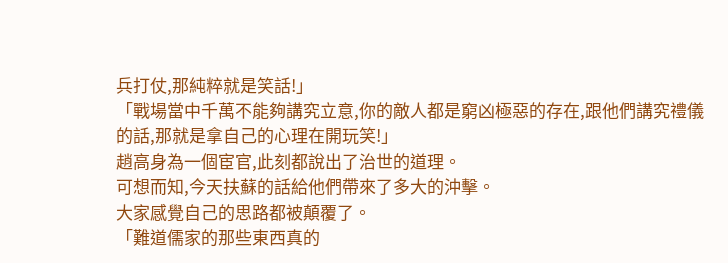兵打仗,那純粹就是笑話!」
「戰場當中千萬不能夠講究立意,你的敵人都是窮凶極惡的存在,跟他們講究禮儀的話,那就是拿自己的心理在開玩笑!」
趙高身為一個宦官,此刻都說出了治世的道理。
可想而知,今天扶蘇的話給他們帶來了多大的沖擊。
大家感覺自己的思路都被顛覆了。
「難道儒家的那些東西真的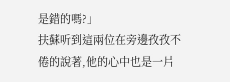是錯的嗎?」
扶蘇听到這兩位在旁邊孜孜不倦的說著,他的心中也是一片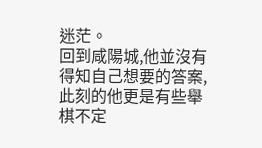迷茫。
回到咸陽城,他並沒有得知自己想要的答案,此刻的他更是有些舉棋不定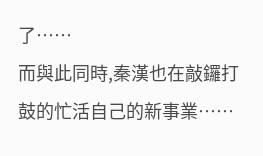了……
而與此同時,秦漢也在敲鑼打鼓的忙活自己的新事業……